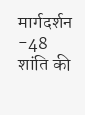मार्गदर्शन -48
शांति की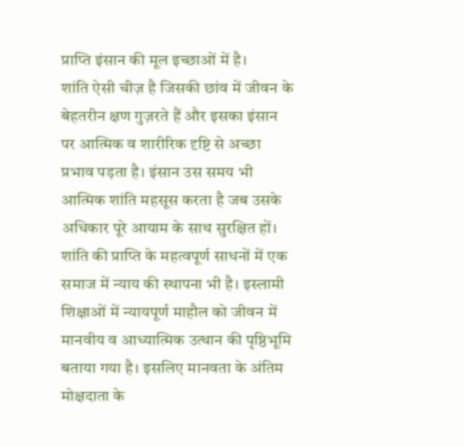प्राप्ति इंसान की मूल इच्छाओं में है।
शांति ऐसी चीज़ है जिसकी छांव में जीवन के बेहतरीन क्षण गुज़रते हैं और इसका इंसान पर आत्मिक व शारीरिक दृष्टि से अच्छा प्रभाव पड़ता है। इंसान उस समय भी आत्मिक शांति महसूस करता है जब उसके अधिकार पूरे आयाम के साथ सुरक्षित हों। शांति की प्राप्ति के महत्वपूर्ण साधनों में एक समाज में न्याय की स्थापना भी है। इस्लामी शिक्षाओं में न्यायपूर्ण माहौल को जीवन में मानवीय व आध्यात्मिक उत्थान की पृष्ठिभूमि बताया गया है। इसलिए मानवता के अंतिम मोक्षदाता के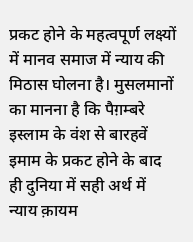प्रकट होने के महत्वपूर्ण लक्ष्यों में मानव समाज में न्याय की मिठास घोलना है। मुसलमानों का मानना है कि पैग़म्बरे इस्लाम के वंश से बारहवें इमाम के प्रकट होने के बाद ही दुनिया में सही अर्थ में न्याय क़ायम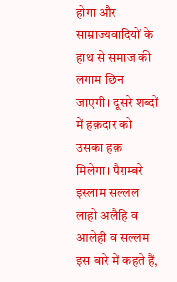होगा और साम्राज्यवादियों के हाथ से समाज की लगाम छिन जाएगी। दूसरे शब्दों में हक़दार को उसका हक़ मिलेगा। पैग़म्बरे इस्लाम सल्लल लाहो अलैहि व आलेही व सल्लम इस बारे में कहते हैं,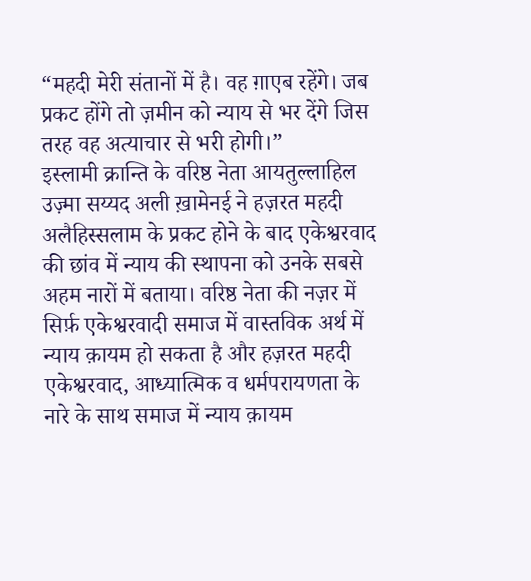“महदी मेरी संतानों में है। वह ग़ाएब रहेंगे। जब प्रकट होंगे तो ज़मीन को न्याय से भर देंगे जिस तरह वह अत्याचार से भरी होगी।”
इस्लामी क्रान्ति के वरिष्ठ नेता आयतुल्लाहिल उज़्मा सय्यद अली ख़ामेनई ने हज़रत महदी अलैहिस्सलाम के प्रकट होने के बाद एकेश्वरवाद की छांव में न्याय की स्थापना को उनके सबसे अहम नारों में बताया। वरिष्ठ नेता की नज़र में सिर्फ़ एकेश्वरवादी समाज में वास्तविक अर्थ में न्याय क़ायम हो सकता है और हज़रत महदी एकेश्वरवाद, आध्यात्मिक व धर्मपरायणता के नारे के साथ समाज में न्याय क़ायम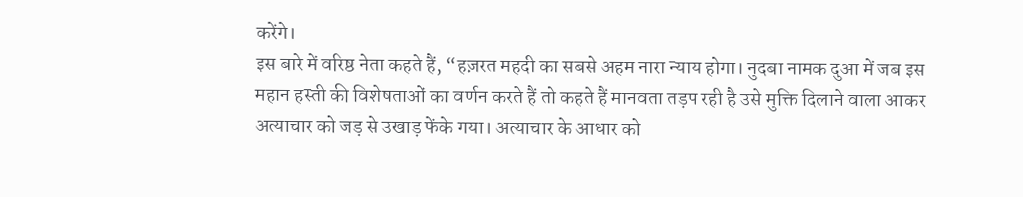करेंगे।
इस बारे में वरिष्ठ नेता कहते हैं, “हज़रत महदी का सबसे अहम नारा न्याय होगा। नुदबा नामक दुआ में जब इस महान हस्ती की विशेषताओं का वर्णन करते हैं तो कहते हैं मानवता तड़प रही है उसे मुक्ति दिलाने वाला आकर अत्याचार को जड़ से उखाड़ फेंके गया। अत्याचार के आधार को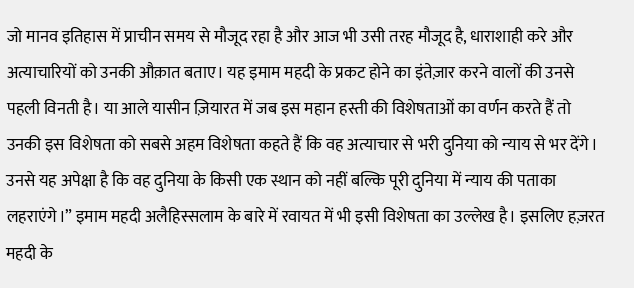जो मानव इतिहास में प्राचीन समय से मौजूद रहा है और आज भी उसी तरह मौजूद है, धाराशाही करे और अत्याचारियों को उनकी औक़ात बताए। यह इमाम महदी के प्रकट होने का इंतेज़ार करने वालों की उनसे पहली विनती है। या आले यासीन ज़ियारत में जब इस महान हस्ती की विशेषताओं का वर्णन करते हैं तो उनकी इस विशेषता को सबसे अहम विशेषता कहते हैं कि वह अत्याचार से भरी दुनिया को न्याय से भर देंगे। उनसे यह अपेक्षा है कि वह दुनिया के किसी एक स्थान को नहीं बल्कि पूरी दुनिया में न्याय की पताका लहराएंगे।” इमाम महदी अलैहिस्सलाम के बारे में रवायत में भी इसी विशेषता का उल्लेख है। इसलिए हज़रत महदी के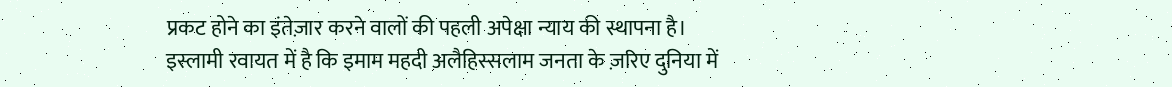प्रकट होने का इंतेज़ार करने वालों की पहली अपेक्षा न्याय की स्थापना है।
इस्लामी रवायत में है कि इमाम महदी अलैहिस्सलाम जनता के ज़रिए दुनिया में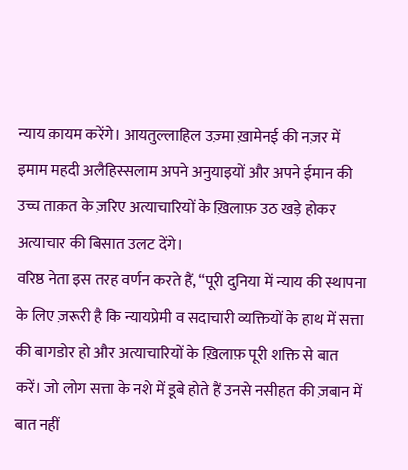न्याय क़ायम करेंगे। आयतुल्लाहिल उज़्मा ख़ामेनई की नज़र में इमाम महदी अलैहिस्सलाम अपने अनुयाइयों और अपने ईमान की उच्च ताक़त के ज़रिए अत्याचारियों के ख़िलाफ़ उठ खड़े होकर अत्याचार की बिसात उलट देंगे।
वरिष्ठ नेता इस तरह वर्णन करते हैं, “पूरी दुनिया में न्याय की स्थापना के लिए ज़रूरी है कि न्यायप्रेमी व सदाचारी व्यक्तियों के हाथ में सत्ता की बागडोर हो और अत्याचारियों के ख़िलाफ़ पूरी शक्ति से बात करें। जो लोग सत्ता के नशे में डूबे होते हैं उनसे नसीहत की ज़बान में बात नहीं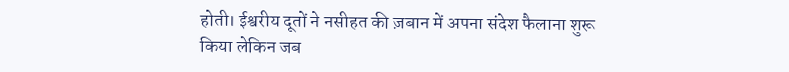होती। ईश्वरीय दूतों ने नसीहत की ज़बान में अपना संदेश फैलाना शुरू किया लेकिन जब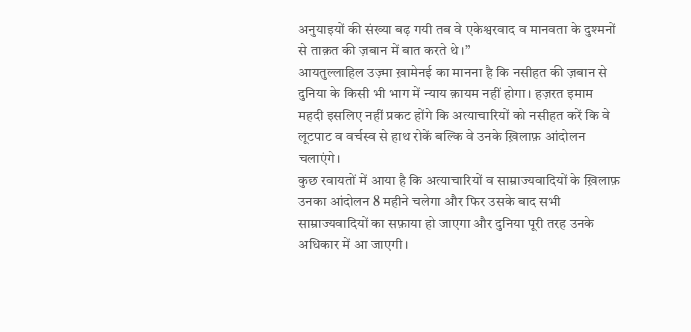अनुयाइयों की संख्या बढ़ गयी तब वे एकेश्वरवाद व मानवता के दुश्मनों से ताक़त की ज़बान में बात करते थे।”
आयतुल्लाहिल उज़्मा ख़ामेनई का मानना है कि नसीहत की ज़बान से दुनिया के किसी भी भाग में न्याय क़ायम नहीं होगा। हज़रत इमाम महदी इसलिए नहीं प्रकट होंगे कि अत्याचारियों को नसीहत करें कि वे लूटपाट व वर्चस्व से हाथ रोकें बल्कि वे उनके ख़िलाफ़ आंदोलन चलाएंगे।
कुछ रवायतों में आया है कि अत्याचारियों व साम्राज्यवादियों के ख़िलाफ़ उनका आंदोलन 8 महीने चलेगा और फिर उसके बाद सभी साम्राज्यवादियों का सफ़ाया हो जाएगा और दुनिया पूरी तरह उनके अधिकार में आ जाएगी।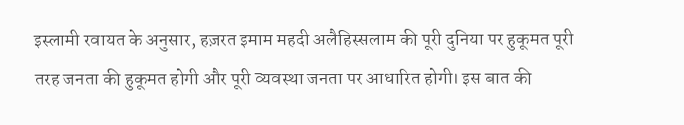इस्लामी रवायत के अनुसार, हज़रत इमाम महदी अलैहिस्सलाम की पूरी दुनिया पर हुकूमत पूरी तरह जनता की हुकूमत होगी और पूरी व्यवस्था जनता पर आधारित होगी। इस बात की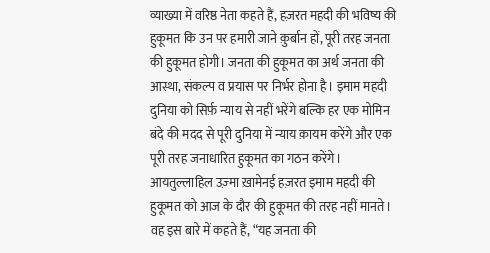व्याख्या में वरिष्ठ नेता कहते हैं, हज़रत महदी की भविष्य की हुकूमत कि उन पर हमारी जाने क़ुर्बान हों, पूरी तरह जनता की हुकूमत होगी। जनता की हुकूमत का अर्थ जनता की आस्था, संकल्प व प्रयास पर निर्भर होना है। इमाम महदी दुनिया को सिर्फ़ न्याय से नहीं भरेंगे बल्कि हर एक मोमिन बंदे की मदद से पूरी दुनिया में न्याय क़ायम करेंगे और एक पूरी तरह जनाधारित हुकूमत का गठन करेंगे।
आयतुल्लाहिल उज़्मा ख़ामेनई हज़रत इमाम महदी की हुकूमत को आज के दौर की हुकूमत की तरह नहीं मानते। वह इस बारे में कहते हैं, “यह जनता की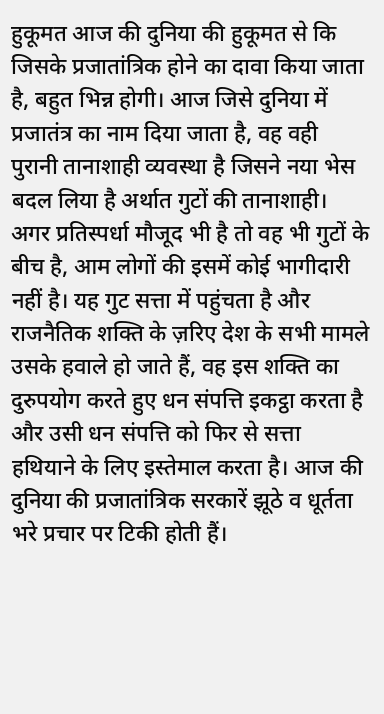हुकूमत आज की दुनिया की हुकूमत से कि जिसके प्रजातांत्रिक होने का दावा किया जाता है, बहुत भिन्न होगी। आज जिसे दुनिया में प्रजातंत्र का नाम दिया जाता है, वह वही पुरानी तानाशाही व्यवस्था है जिसने नया भेस बदल लिया है अर्थात गुटों की तानाशाही। अगर प्रतिस्पर्धा मौजूद भी है तो वह भी गुटों के बीच है, आम लोगों की इसमें कोई भागीदारी नहीं है। यह गुट सत्ता में पहुंचता है और राजनैतिक शक्ति के ज़रिए देश के सभी मामले उसके हवाले हो जाते हैं, वह इस शक्ति का दुरुपयोग करते हुए धन संपत्ति इकट्ठा करता है और उसी धन संपत्ति को फिर से सत्ता हथियाने के लिए इस्तेमाल करता है। आज की दुनिया की प्रजातांत्रिक सरकारें झूठे व धूर्तता भरे प्रचार पर टिकी होती हैं।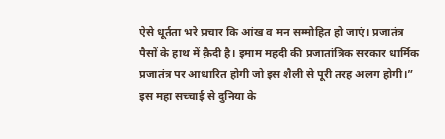ऐसे धूर्तता भरे प्रचार कि आंख व मन सम्मोहित हो जाएं। प्रजातंत्र पैसों के हाथ में क़ैदी है। इमाम महदी की प्रजातांत्रिक सरकार धार्मिक प्रजातंत्र पर आधारित होगी जो इस शैली से पूरी तरह अलग होगी।”
इस महा सच्चाई से दुनिया के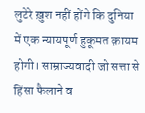लुटेरे ख़ुश नहीं होंगे कि दुनिया में एक न्यायपूर्ण हुकूमत क़ायम होगी। साम्राज्यवादी जो सत्ता से हिंसा फैलाने व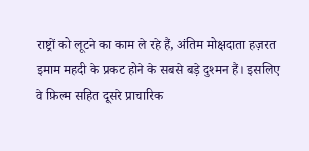राष्ट्रों को लूटने का काम ले रहे हैं, अंतिम मोक्षदाता हज़रत इमाम महदी के प्रकट होने के सबसे बड़े दुश्मन हैं। इसलिए वे फ़िल्म सहित दूसरे प्राचारिक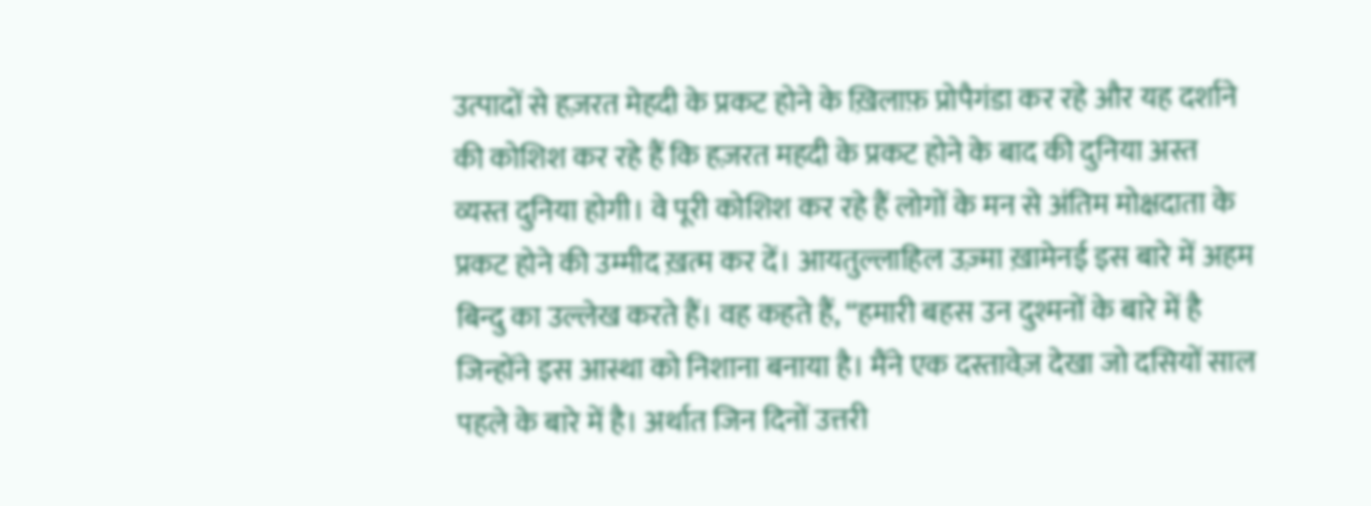उत्पादों से हज़रत मेहदी के प्रकट होने के ख़िलाफ़ प्रोपैगंडा कर रहे और यह दर्शाने की कोशिश कर रहे हैं कि हज़रत महदी के प्रकट होने के बाद की दुनिया अस्त व्यस्त दुनिया होगी। वे पूरी कोशिश कर रहे हैं लोगों के मन से अंतिम मोक्षदाता के प्रकट होने की उम्मीद ख़त्म कर दें। आयतुल्लाहिल उज़्मा ख़ामेनई इस बारे में अहम बिन्दु का उल्लेख करते हैं। वह कहते हैं, “हमारी बहस उन दुश्मनों के बारे में है जिन्होंने इस आस्था को निशाना बनाया है। मैंने एक दस्तावेज़ देखा जो दसियों साल पहले के बारे में है। अर्थात जिन दिनों उत्तरी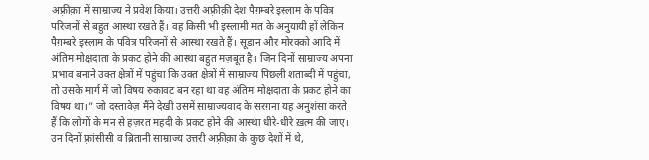अफ़्रीक़ा में साम्राज्य ने प्रवेश किया। उत्तरी अफ़्रीक़ी देश पैग़म्बरे इस्लाम के पवित्र परिजनों से बहुत आस्था रखते हैं। वह किसी भी इस्लामी मत के अनुयायी हों लेकिन पैग़म्बरे इस्लाम के पवित्र परिजनों से आस्था रखते हैं। सूडान और मोरक्को आदि में अंतिम मोक्षदाता के प्रकट होने की आस्था बहुत मज़बूत है। जिन दिनों साम्राज्य अपना प्रभाव बनाने उक्त क्षेत्रों में पहुंचा कि उक्त क्षेत्रों में साम्राज्य पिछली शताब्दी में पहुंचा, तो उसके मार्ग में जो विषय रुकावट बन रहा था वह अंतिम मोक्षदाता के प्रकट होने का विषय था।” जो दस्तावेज़ मैंने देखी उसमें साम्राज्यवाद के सरग़ना यह अनुशंसा करते हैं कि लोगों के मन से हज़रत महदी के प्रकट होने की आस्था धीरे-धीरे ख़त्म की जाए। उन दिनों फ़्रांसीसी व ब्रितानी साम्राज्य उत्तरी अफ़्रीक़ा के कुछ देशों में थे,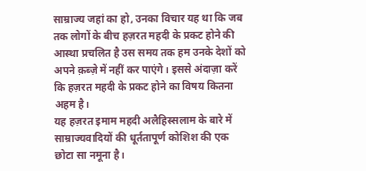साम्राज्य जहां का हो, उनका विचार यह था कि जब तक लोगों के बीच हज़रत महदी के प्रकट होने की आस्था प्रचलित है उस समय तक हम उनके देशों को अपने क़ब्ज़े में नहीं कर पाएंगे। इससे अंदाज़ा करें कि हज़रत महदी के प्रकट होने का विषय कितना अहम है।
यह हज़रत इमाम महदी अलैहिस्सलाम के बारे में साम्राज्यवादियों की धूर्ततापूर्ण कोशिश की एक छोटा सा नमूना है।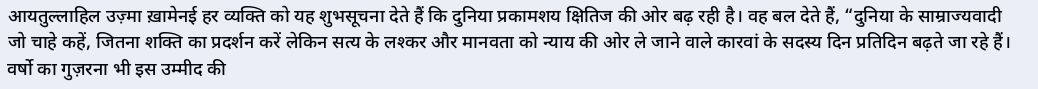आयतुल्लाहिल उज़्मा ख़ामेनई हर व्यक्ति को यह शुभसूचना देते हैं कि दुनिया प्रकामशय क्षितिज की ओर बढ़ रही है। वह बल देते हैं, “दुनिया के साम्राज्यवादी जो चाहे कहें, जितना शक्ति का प्रदर्शन करें लेकिन सत्य के लश्कर और मानवता को न्याय की ओर ले जाने वाले कारवां के सदस्य दिन प्रतिदिन बढ़ते जा रहे हैं। वर्षो का गुज़रना भी इस उम्मीद की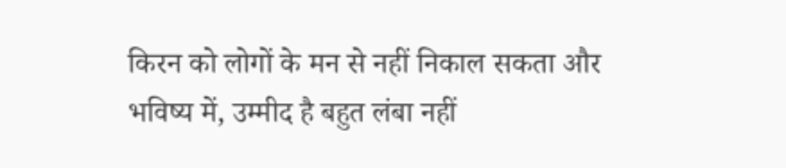किरन को लोगों के मन से नहीं निकाल सकता और भविष्य में, उम्मीद है बहुत लंबा नहीं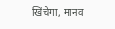खिंचेगा, मानव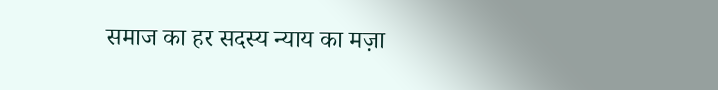समाज का हर सदस्य न्याय का मज़ा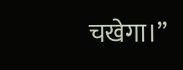चखेगा।”